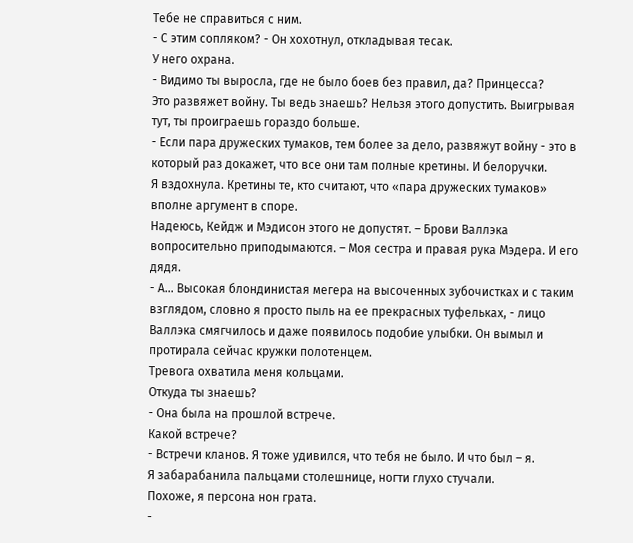Тебе не справиться с ним.
- С этим сопляком? - Он хохотнул, откладывая тесак.
У него охрана.
- Видимо ты выросла, где не было боев без правил, да? Принцесса?
Это развяжет войну. Ты ведь знаешь? Нельзя этого допустить. Выигрывая тут, ты проиграешь гораздо больше.
- Если пара дружеских тумаков, тем более за дело, развяжут войну - это в который раз докажет, что все они там полные кретины. И белоручки.
Я вздохнула. Кретины те, кто считают, что «пара дружеских тумаков» вполне аргумент в споре.
Надеюсь, Кейдж и Мэдисон этого не допустят. – Брови Валлэка вопросительно приподымаются. – Моя сестра и правая рука Мэдера. И его дядя.
- А… Высокая блондинистая мегера на высоченных зубочистках и с таким взглядом, словно я просто пыль на ее прекрасных туфельках, - лицо Валлэка смягчилось и даже появилось подобие улыбки. Он вымыл и протирала сейчас кружки полотенцем.
Тревога охватила меня кольцами.
Откуда ты знаешь?
- Она была на прошлой встрече.
Какой встрече?
- Встречи кланов. Я тоже удивился, что тебя не было. И что был – я.
Я забарабанила пальцами столешнице, ногти глухо стучали.
Похоже, я персона нон грата.
-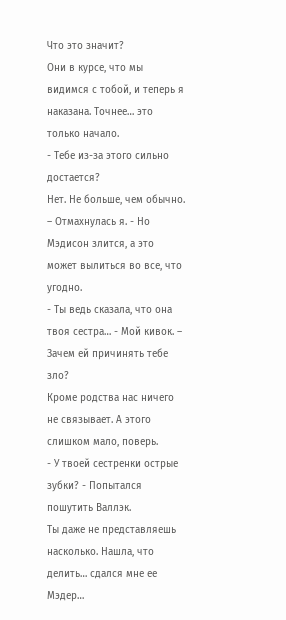Что это значит?
Они в курсе, что мы видимся с тобой, и теперь я наказана. Точнее… это только начало.
- Тебе из-за этого сильно достается?
Нет. Не больше, чем обычно. – Отмахнулась я. - Но Мэдисон злится, а это может вылиться во все, что угодно.
- Ты ведь сказала, что она твоя сестра… - Мой кивок. – Зачем ей причинять тебе зло?
Кроме родства нас ничего не связывает. А этого слишком мало, поверь.
- У твоей сестренки острые зубки? - Попытался пошутить Валлэк.
Ты даже не представляешь насколько. Нашла, что делить… сдался мне ее Мэдер…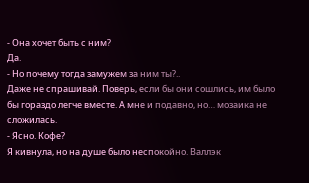- Она хочет быть с ним?
Да.
- Но почему тогда замужем за ним ты?..
Даже не спрашивай. Поверь, если бы они сошлись, им было бы гораздо легче вместе. А мне и подавно, но… мозаика не сложилась.
- Ясно. Кофе?
Я кивнула, но на душе было неспокойно. Валлэк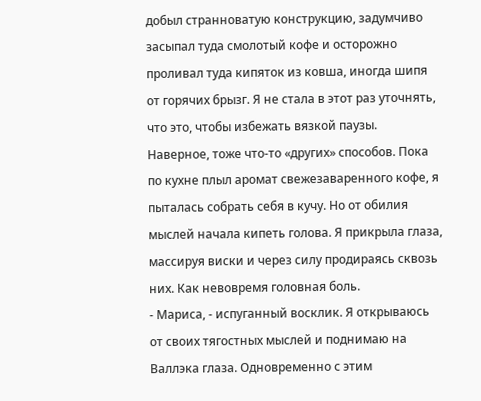добыл странноватую конструкцию, задумчиво засыпал туда смолотый кофе и осторожно проливал туда кипяток из ковша, иногда шипя от горячих брызг. Я не стала в этот раз уточнять, что это, чтобы избежать вязкой паузы. Наверное, тоже что-то «других» способов. Пока по кухне плыл аромат свежезаваренного кофе, я пыталась собрать себя в кучу. Но от обилия мыслей начала кипеть голова. Я прикрыла глаза, массируя виски и через силу продираясь сквозь них. Как невовремя головная боль.
- Мариса, - испуганный восклик. Я открываюсь от своих тягостных мыслей и поднимаю на Валлэка глаза. Одновременно с этим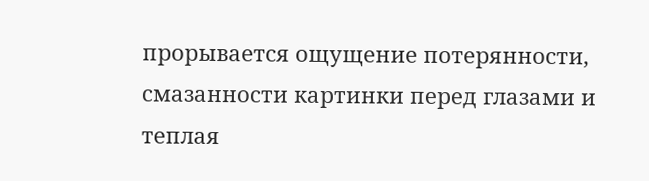прорывается ощущение потерянности, смазанности картинки перед глазами и теплая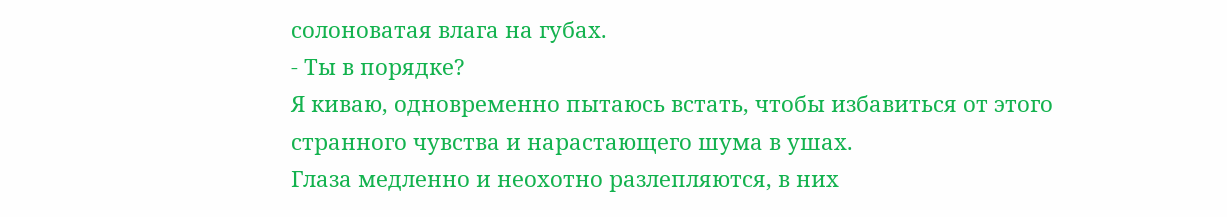солоноватая влага на губах.
- Ты в порядке?
Я киваю, одновременно пытаюсь встать, чтобы избавиться от этого странного чувства и нарастающего шума в ушах.
Глаза медленно и неохотно разлепляются, в них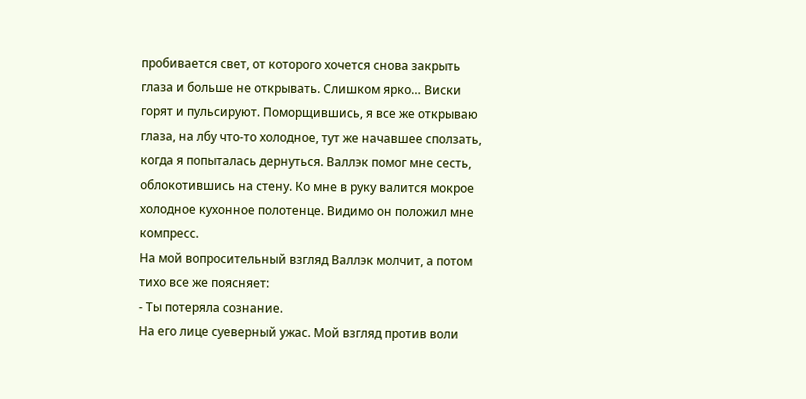пробивается свет, от которого хочется снова закрыть глаза и больше не открывать. Слишком ярко… Виски горят и пульсируют. Поморщившись, я все же открываю глаза, на лбу что-то холодное, тут же начавшее сползать, когда я попыталась дернуться. Валлэк помог мне сесть, облокотившись на стену. Ко мне в руку валится мокрое холодное кухонное полотенце. Видимо он положил мне компресс.
На мой вопросительный взгляд Валлэк молчит, а потом тихо все же поясняет:
- Ты потеряла сознание.
На его лице суеверный ужас. Мой взгляд против воли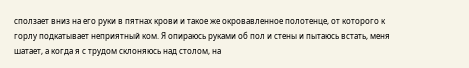сползает вниз на его руки в пятнах крови и такое же окровавленное полотенце, от которого к горлу подкатывает неприятный ком. Я опираюсь руками об пол и стены и пытаюсь встать, меня шатает, а когда я с трудом склоняюсь над столом, на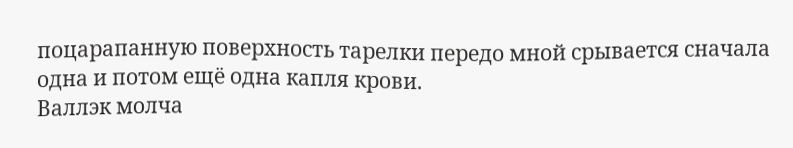поцарапанную поверхность тарелки передо мной срывается сначала одна и потом ещё одна капля крови.
Валлэк молча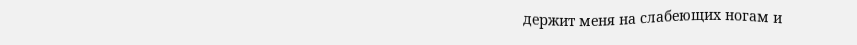держит меня на слабеющих ногам и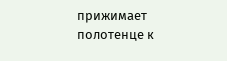прижимает полотенце к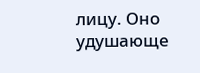лицу. Оно удушающе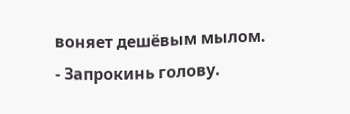воняет дешёвым мылом.
- Запрокинь голову.